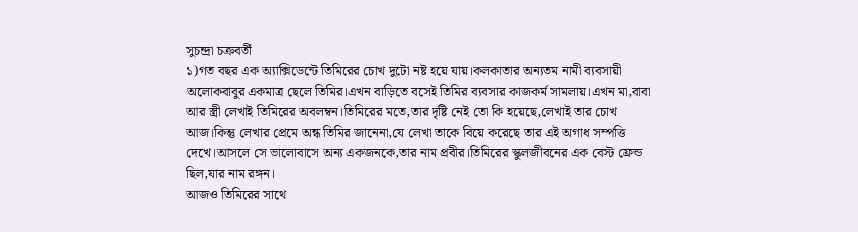সুচন্দ্রা চক্রবর্তী
১)গত বছর এক অ্যাক্সিডেন্টে তিমিরের চোখ দুটো নষ্ট হয়ে যায়।কলকাতার অন্যতম নামী ব্যবসায়ী অলোকবাবুর একমাত্র ছেলে তিমির।এখন বাড়িতে বসেই তিমির ব্যবসার কাজকর্ম সামলায়।এখন মা,বাবা আর স্ত্রী লেখাই তিমিরের অবলম্বন।তিমিরের মতে,তার দৃষ্টি নেই তো কি হয়েছে,লেখাই তার চোখ আজ।কিন্তু লেখার প্রেমে অন্ধ তিমির জানেনা,যে লেখা তাকে বিয়ে করেছে তার এই অগাধ সম্পত্তি দেখে।আসলে সে ভালোবাসে অন্য একজনকে,তার নাম প্রবীর।তিমিরের স্কুলজীবনের এক বেস্ট ফ্রেন্ড ছিল,যার নাম রঙ্গন।
আজও তিমিরের সাথে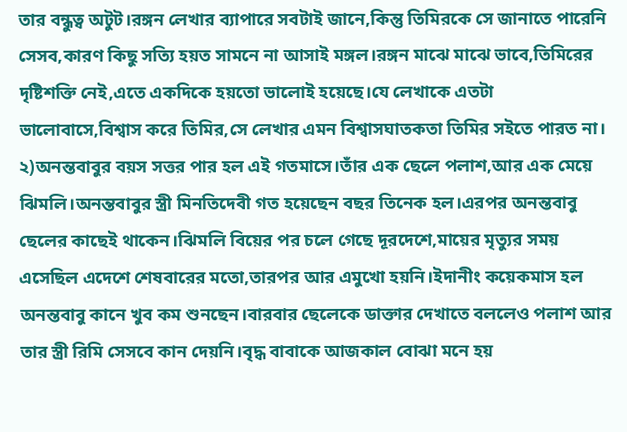তার বন্ধুত্ব অটুট।রঙ্গন লেখার ব্যাপারে সবটাই জানে,কিন্তু তিমিরকে সে জানাতে পারেনি সেসব,কারণ কিছু সত্যি হয়ত সামনে না আসাই মঙ্গল।রঙ্গন মাঝে মাঝে ভাবে,তিমিরের দৃষ্টিশক্তি নেই,এতে একদিকে হয়তো ভালোই হয়েছে।যে লেখাকে এতটা ভালোবাসে,বিশ্বাস করে তিমির,সে লেখার এমন বিশ্বাসঘাতকতা তিমির সইতে পারত না।
২)অনন্তবাবুর বয়স সত্তর পার হল এই গতমাসে।তাঁর এক ছেলে পলাশ,আর এক মেয়ে ঝিমলি।অনন্তবাবুর স্ত্রী মিনতিদেবী গত হয়েছেন বছর তিনেক হল।এরপর অনন্তবাবু ছেলের কাছেই থাকেন।ঝিমলি বিয়ের পর চলে গেছে দূরদেশে,মায়ের মৃত্যুর সময় এসেছিল এদেশে শেষবারের মতো,তারপর আর এমুখো হয়নি।ইদানীং কয়েকমাস হল অনন্তবাবু কানে খুব কম শুনছেন।বারবার ছেলেকে ডাক্তার দেখাতে বললেও পলাশ আর তার স্ত্রী রিমি সেসবে কান দেয়নি।বৃদ্ধ বাবাকে আজকাল বোঝা মনে হয়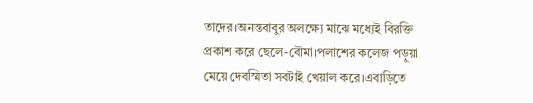তাদের।অনন্তবাবুর অলক্ষ্যে মাঝে মধ্যেই বিরক্তি প্রকাশ করে ছেলে-বৌমা।পলাশের কলেজ পড়ুয়া মেয়ে দেবস্মিতা সবটাই খেয়াল করে।এবাড়িতে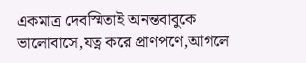একমাত্র দেবস্মিতাই অনন্তবাবুকে ভালোবাসে,যত্ন করে প্রাণপণে,আগলে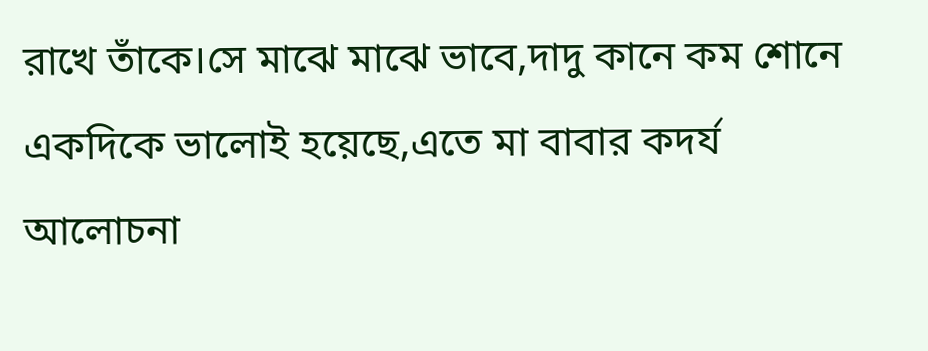রাখে তাঁকে।সে মাঝে মাঝে ভাবে,দাদু কানে কম শোনে একদিকে ভালোই হয়েছে,এতে মা বাবার কদর্য আলোচনা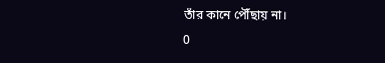তাঁর কানে পৌঁছায় না।
0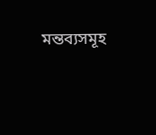মন্তব্যসমূহ